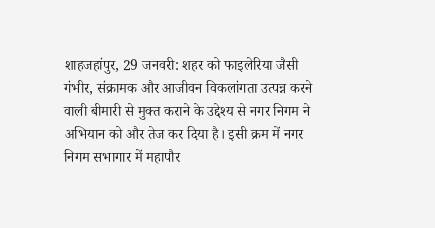शाहजहांपुर, 29 जनवरी: शहर को फाइलेरिया जैसी गंभीर, संक्रामक और आजीवन विकलांगता उत्पन्न करने वाली बीमारी से मुक्त कराने के उद्देश्य से नगर निगम ने अभियान को और तेज कर दिया है। इसी क्रम में नगर निगम सभागार में महापौर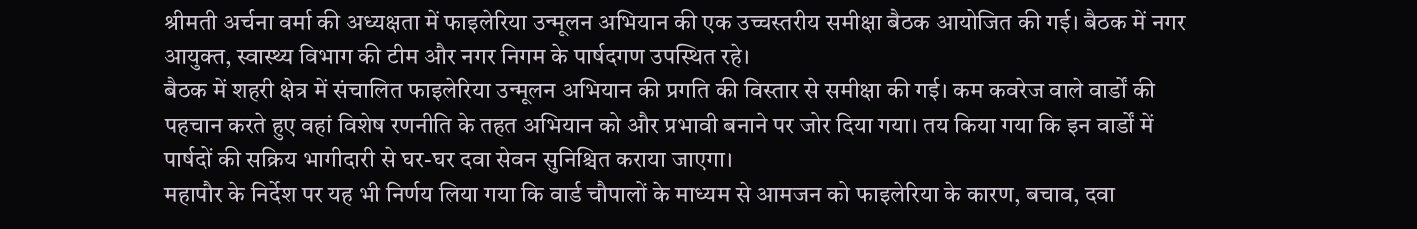श्रीमती अर्चना वर्मा की अध्यक्षता में फाइलेरिया उन्मूलन अभियान की एक उच्चस्तरीय समीक्षा बैठक आयोजित की गई। बैठक में नगर आयुक्त, स्वास्थ्य विभाग की टीम और नगर निगम के पार्षदगण उपस्थित रहे।
बैठक में शहरी क्षेत्र में संचालित फाइलेरिया उन्मूलन अभियान की प्रगति की विस्तार से समीक्षा की गई। कम कवरेज वाले वार्डों की पहचान करते हुए वहां विशेष रणनीति के तहत अभियान को और प्रभावी बनाने पर जोर दिया गया। तय किया गया कि इन वार्डों में पार्षदों की सक्रिय भागीदारी से घर-घर दवा सेवन सुनिश्चित कराया जाएगा।
महापौर के निर्देश पर यह भी निर्णय लिया गया कि वार्ड चौपालों के माध्यम से आमजन को फाइलेरिया के कारण, बचाव, दवा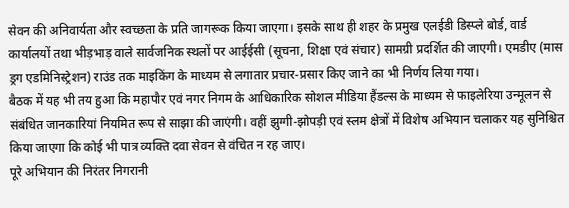सेवन की अनिवार्यता और स्वच्छता के प्रति जागरूक किया जाएगा। इसके साथ ही शहर के प्रमुख एलईडी डिस्प्ले बोर्ड, वार्ड कार्यालयों तथा भीड़भाड़ वाले सार्वजनिक स्थलों पर आईईसी (सूचना, शिक्षा एवं संचार) सामग्री प्रदर्शित की जाएगी। एमडीए (मास ड्रग एडमिनिस्ट्रेशन) राउंड तक माइकिंग के माध्यम से लगातार प्रचार-प्रसार किए जाने का भी निर्णय लिया गया।
बैठक में यह भी तय हुआ कि महापौर एवं नगर निगम के आधिकारिक सोशल मीडिया हैंडल्स के माध्यम से फाइलेरिया उन्मूलन से संबंधित जानकारियां नियमित रूप से साझा की जाएंगी। वहीं झुग्गी-झोपड़ी एवं स्लम क्षेत्रों में विशेष अभियान चलाकर यह सुनिश्चित किया जाएगा कि कोई भी पात्र व्यक्ति दवा सेवन से वंचित न रह जाए।
पूरे अभियान की निरंतर निगरानी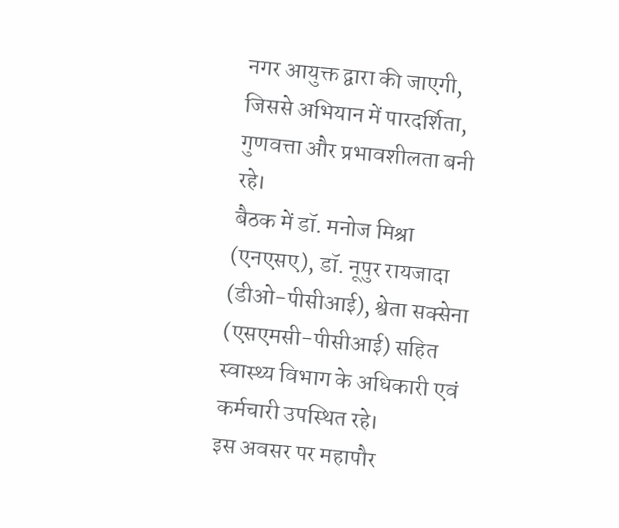नगर आयुक्त द्वारा की जाएगी, जिससे अभियान में पारदर्शिता, गुणवत्ता और प्रभावशीलता बनी रहे।
बैठक में डॉ. मनोज मिश्रा (एनएसए), डॉ. नूपुर रायजादा (डीओ-पीसीआई), श्वेता सक्सेना (एसएमसी-पीसीआई) सहित स्वास्थ्य विभाग के अधिकारी एवं कर्मचारी उपस्थित रहे।
इस अवसर पर महापौर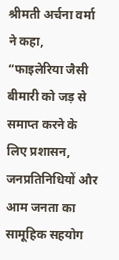श्रीमती अर्चना वर्मा ने कहा,
“फाइलेरिया जैसी बीमारी को जड़ से समाप्त करने के लिए प्रशासन, जनप्रतिनिधियों और आम जनता का सामूहिक सहयोग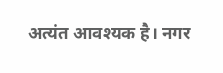अत्यंत आवश्यक है। नगर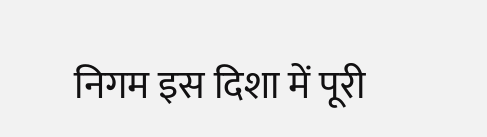निगम इस दिशा में पूरी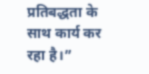प्रतिबद्धता के साथ कार्य कर रहा है।”